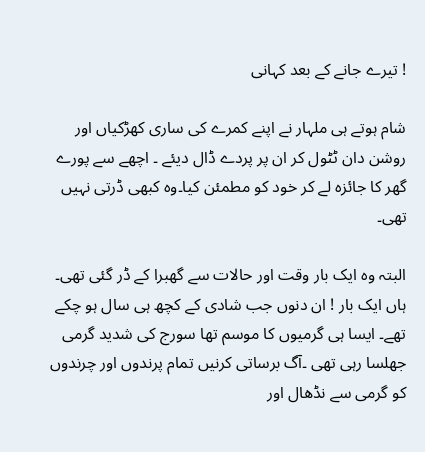! تیرے جانے کے بعد کہانی

شام ہوتے ہی ملہار نے اپنے کمرے کی ساری کھڑکیاں اور روشن دان ٹٹول کر ان پر پردے ڈال دیئے ۔ اچھے سے پورے گھر کا جائزہ لے کر خود کو مطمئن کیا۔وہ کبھی ڈرتی نہیں تھی۔

البتہ وہ ایک بار وقت اور حالات سے گھبرا کے ڈر گئی تھی۔ ہاں ایک بار ! ان دنوں جب شادی کے کچھ ہی سال ہو چکے تھے۔ ایسا ہی گرمیوں کا موسم تھا سورج کی شدید گرمی جھلسا رہی تھی ۔آگ برساتی کرنیں تمام پرندوں اور چرندوں کو گرمی سے نڈھال اور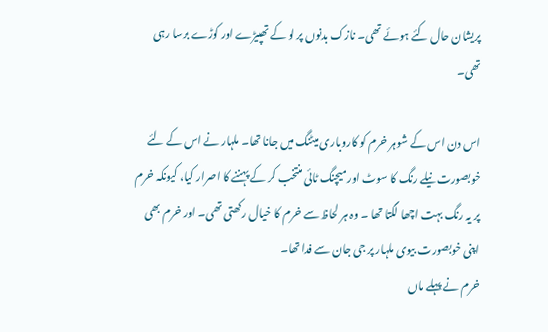پریشان حال کئے ہوئے تھی۔ نازک بدنوں پر لو کے تھپیڑے اور کوڑے برسا رہی تھی۔

اس دن اس کے شوہر خرم کو کاروباری میٹنگ میں جانا تھا۔ ملہار نے اس کے لئے خوبصورت نیلے رنگ کا سوٹ اور میچنگ ٹائی منتخب کر کے پہننے کا اصرار کیا، کیونکہ خرم پر یہ رنگ بہت اچھا لگتا تھا ۔ وہ ہر لحاظ سے خرم کا خیال رکھتی تھی۔ اور خرم بھی اپنی خوبصورت بیوی ملہار پر جی جان سے فدا تھا۔
خرم نے پہلے ماں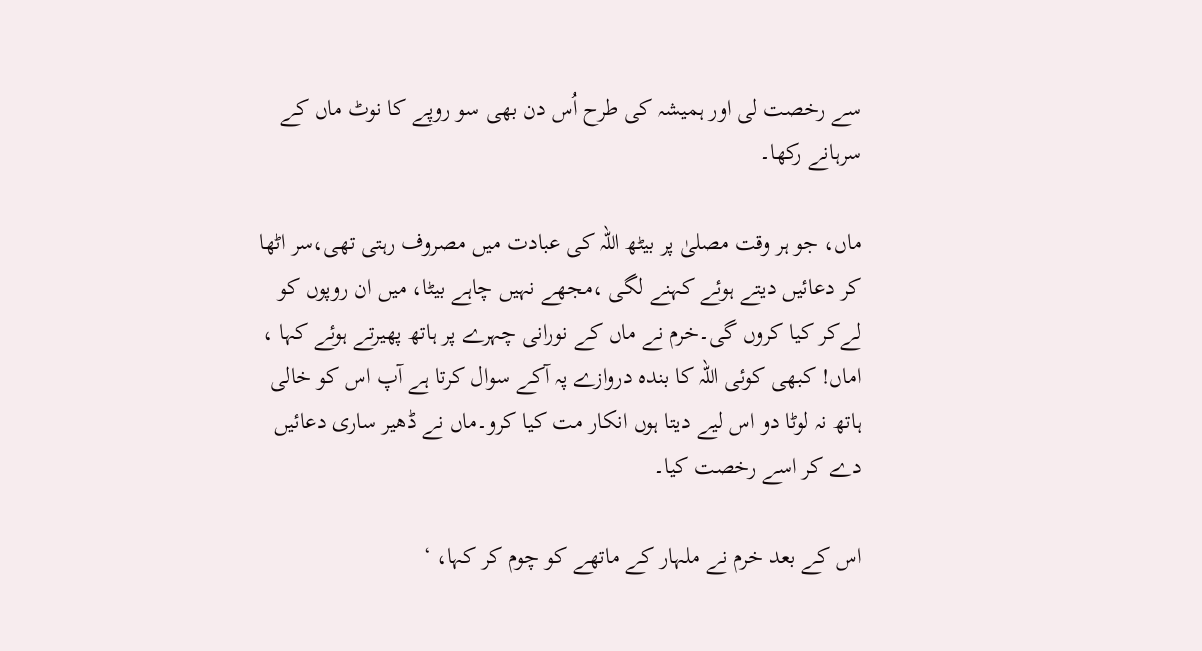سے رخصت لی اور ہمیشہ کی طرح اُس دن بھی سو روپے کا نوٹ ماں کے سرہانے رکھا۔

ماں، جو ہر وقت مصلیٰ پر بیٹھ اللہ کی عبادت میں مصروف رہتی تھی،سر اٹھا کر دعائیں دیتے ہوئے کہنے لگی ،مجھے نہیں چاہے بیٹا، میں ان روپوں کو لےکر کیا کروں گی۔خرم نے ماں کے نورانی چہرے پر ہاتھ پھیرتے ہوئے کہا ، اماں! کبھی کوئی اللہ کا بندہ دروازے پہ آکے سوال کرتا ہے آپ اس کو خالی ہاتھ نہ لوٹا دو اس لیے دیتا ہوں انکار مت کیا کرو۔ماں نے ڈھیر ساری دعائیں دے کر اسے رخصت کیا۔

اس کے بعد خرم نے ملہار کے ماتھے کو چوم کر کہا، ‘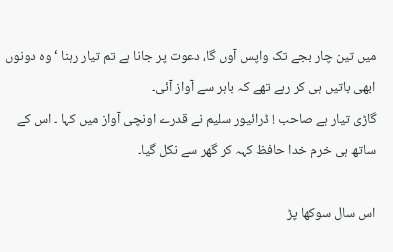میں تین چار بجے تک واپس آوں گا، دعوت پر جانا ہے تم تیار رہنا ‘ وہ دونوں ابھی باتیں ہی کر رہے تھے کہ باہر سے آواز آئی۔
گاڑی تیار ہے صاحب ! ڈرائیور سلیم نے قدرے اونچی آواز میں کہا ۔ اس کے ساتھ ہی خرم خدا حافظ کہہ کر گھر سے نکل گیا۔

اس سال سوکھا پڑ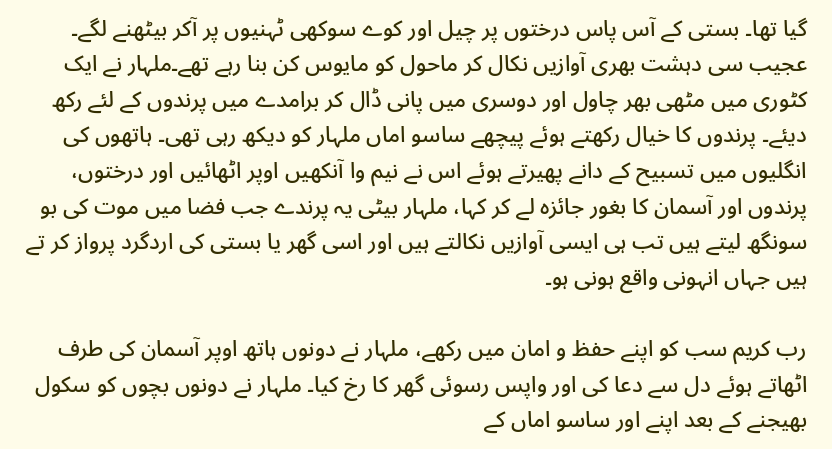گیا تھا۔ بستی کے آس پاس درختوں پر چیل اور کوے سوکھی ٹہنیوں پر آکر بیٹھنے لگے۔ عجیب سی دہشت بھری آوازیں نکال کر ماحول کو مایوس کن بنا رہے تھے۔ملہار نے ایک کٹوری میں مٹھی بھر چاول اور دوسری میں پانی ڈال کر برامدے میں پرندوں کے لئے رکھ دیئے۔ پرندوں کا خیال رکھتے ہوئے پیچھے ساسو اماں ملہار کو دیکھ رہی تھی۔ ہاتھوں کی انگلیوں میں تسبیح کے دانے پھیرتے ہوئے اس نے نیم وا آنکھیں اوپر اٹھائیں اور درختوں، پرندوں اور آسمان کا بغور جائزہ لے کر کہا، ملہار بیٹی یہ پرندے جب فضا میں موت کی بو سونگھ لیتے ہیں تب ہی ایسی آوازیں نکالتے ہیں اور اسی گھر یا بستی کی اردگرد پرواز کر تے ہیں جہاں انہونی واقع ہونی ہو۔

رب کریم سب کو اپنے حفظ و امان میں رکھے، ملہار نے دونوں ہاتھ اوپر آسمان کی طرف اٹھاتے ہوئے دل سے دعا کی اور واپس رسوئی گھر کا رخ کیا۔ ملہار نے دونوں بچوں کو سکول بھیجنے کے بعد اپنے اور ساسو اماں کے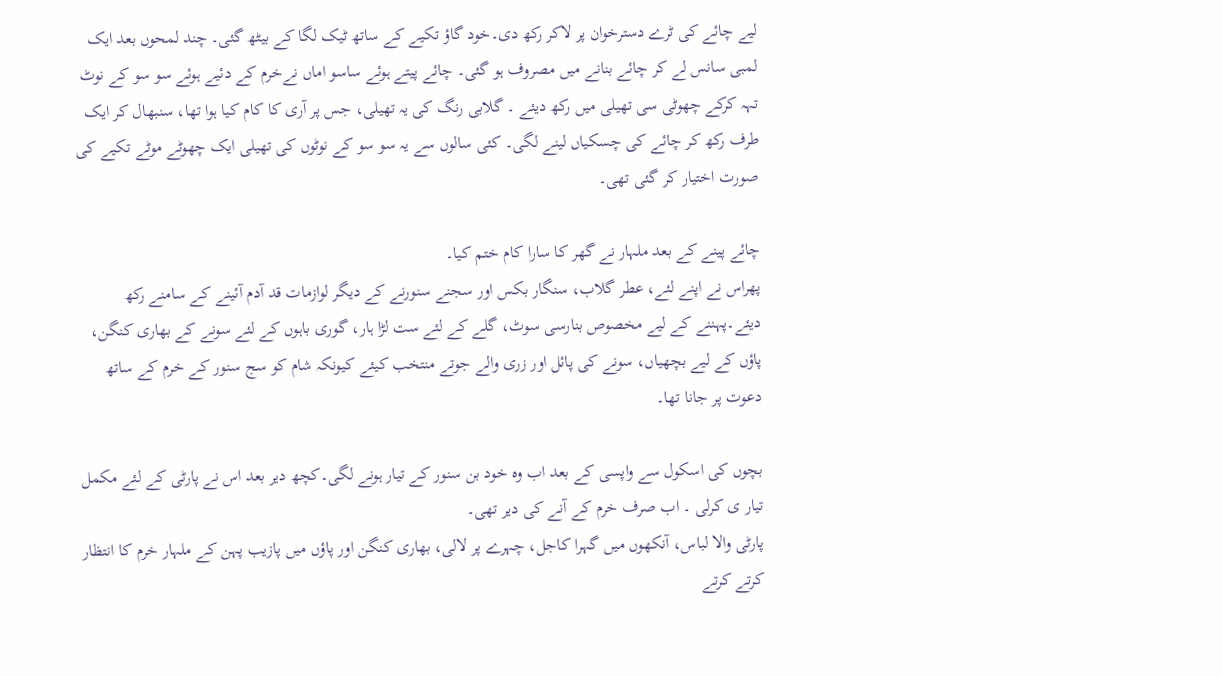لیے چائے کی ٹرے دسترخوان پر لاکر رکھ دی۔خود گاؤ تکیے کے ساتھ ٹیک لگا کے بیٹھ گئی۔ چند لمحوں بعد ایک لمبی سانس لے کر چائے بنانے میں مصروف ہو گئی۔ چائے پیتے ہوئے ساسو اماں نےخرم کے دئیے ہوئے سو سو کے نوٹ تہہ کرکے چھوٹی سی تھیلی میں رکھ دیئے ۔ گلابی رنگ کی یہ تھیلی، جس پر آری کا کام کیا ہوا تھا، سنبھال کر ایک طرف رکھ کر چائے کی چسکیاں لینے لگی۔ کئی سالوں سے یہ سو سو کے نوٹوں کی تھیلی ایک چھوٹے موٹے تکیے کی صورت اختیار کر گئی تھی۔

چائے پینے کے بعد ملہار نے گھر کا سارا کام ختم کیا۔
پھراس نے اپنے لئے، عطر گلاب، سنگار بکس اور سجنے سنورنے کے دیگر لوازمات قد آدم آئینے کے سامنے رکھ دیئے۔پہننے کے لیے مخصوص بنارسی سوٹ، گلے کے لئے ست لڑا ہار، گوری باہوں کے لئے سونے کے بھاری کنگن، پاؤں کے لیے بچھیاں، سونے کی پائل اور زری والے جوتے منتخب کیئے کیونکہ شام کو سج سنور کے خرم کے ساتھ دعوت پر جانا تھا۔

بچوں کی اسکول سے واپسی کے بعد اب وہ خود بن سنور کے تیار ہونے لگی۔کچھ دیر بعد اس نے پارٹی کے لئے مکمل تیار ی کرلی ۔ اب صرف خرم کے آنے کی دیر تھی۔
پارٹی والا لباس، آنکھوں میں گہرا کاجل، چہرے پر لالی، بھاری کنگن اور پاؤں میں پازیب پہن کے ملہار خرم کا انتظار کرتے کرتے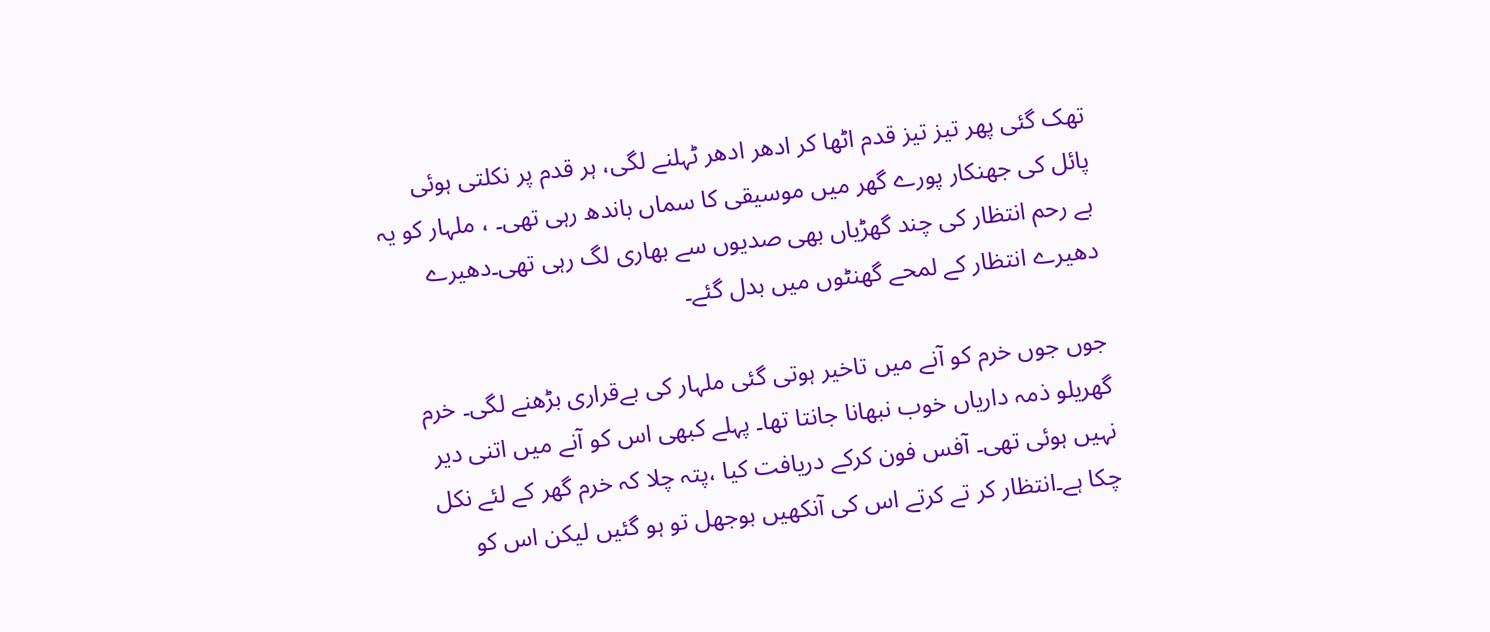تھک گئی پھر تیز تیز قدم اٹھا کر ادھر ادھر ٹہلنے لگی، ہر قدم پر نکلتی ہوئی پائل کی جھنکار پورے گھر میں موسیقی کا سماں باندھ رہی تھی۔ ، ملہار کو یہ بے رحم انتظار کی چند گھڑیاں بھی صدیوں سے بھاری لگ رہی تھی۔دھیرے دھیرے انتظار کے لمحے گھنٹوں میں بدل گئے۔

جوں جوں خرم کو آنے میں تاخیر ہوتی گئی ملہار کی بےقراری بڑھنے لگی۔ خرم گھریلو ذمہ داریاں خوب نبھانا جانتا تھا۔ پہلے کبھی اس کو آنے میں اتنی دیر نہیں ہوئی تھی۔ آفس فون کرکے دریافت کیا ،پتہ چلا کہ خرم گھر کے لئے نکل چکا ہے۔انتظار کر تے کرتے اس کی آنکھیں بوجھل تو ہو گئیں لیکن اس کو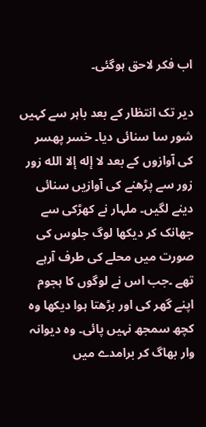اب فکر لاحق ہوگئی۔

دیر تک انتظار کے بعد باہر سے کہیں شور سا سنائی دیا۔ خسر پھسر کی آوازوں کے بعد لا إله إلا الله زور زور سے پڑھنے کی آوازیں سنائی دینے لگیں۔ ملہار نے کھڑکی سے جھانک کر دیکھا لوگ جلوس کی صورت میں محلے کی طرف آرہے تھے ۔جب اس نے لوگوں کا ہجوم اپنے گھر کی اور بڑھتا ہوا دیکھا وہ کچھ سمجھ نہیں پائی۔ وہ دیوانہ وار بھاگ کر برامدے میں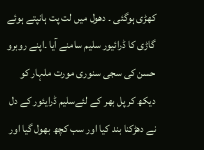کھڑی ہوگئی ۔ دھول میں لت پت ہانپتے ہوئے گاڑی کا ڈرائیور سلیم سامنے آیا ۔اپنے روبرو حسن کی سجی سنوری مورت ملہار کو دیکھ کر پل بھر کے لئےسلیم ڈرایئور کے دل نے دھڑکنا بند کیا اور سب کچھ بھول گیا اور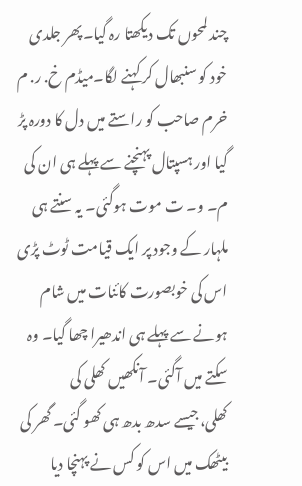چند لمحوں تک دیکھتا رہ گیا۔پھر جلدی خود کو سنبھال کر کہنے لگا۔میڈم خ. ر. م خرم صاحب کو راستے میں دل کا دورہ پڑ گیا اور ہسپتال پہنچنے سے پہلے ہی ان کی م۔ و۔ ت موت ہوگئی۔ یہ سنتے ہی ملہار کے وجود پر ایک قیامت ٹوٹ پڑی اس کی خوبصورت کائنات میں شام ہونے سے پہلے ہی اندھیرا چھا گیا۔ وہ سکتے میں آگئی۔ آنکھیں کھلی کی کھلی،جیسے سدھ بدھ ہی کھو گئی۔ گھر کی بیٹھک میں اس کو کس نے پہنچا دیا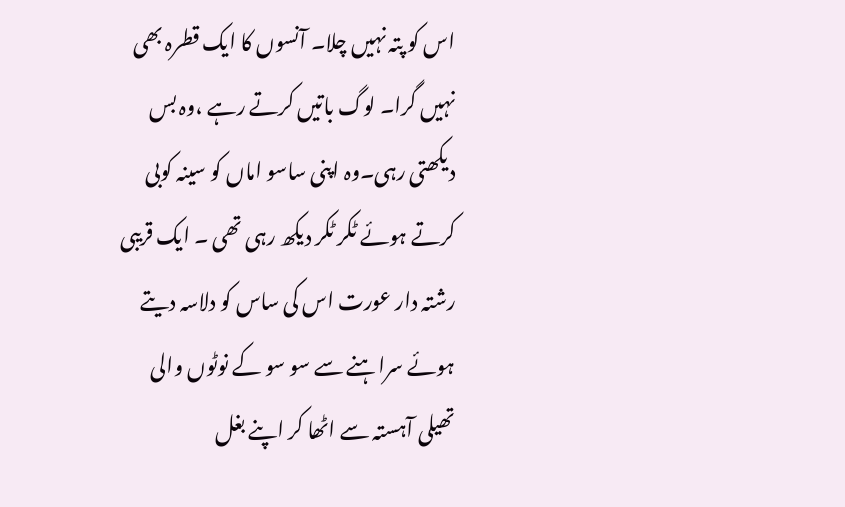اس کو پتہ نہیں چلا۔ آنسوں کا ایک قطرہ بھی نہیں گرا۔ لوگ باتیں کرتے رہے ،وہ بس دیکھتی رہی۔وہ اپنی ساسو اماں کو سینہ کوبی کرتے ہوئے ٹکر ٹکر دیکھ رہی تھی ۔ ایک قریبی رشتہ دار عورت اس کی ساس کو دلاسہ دیتے ہوئے سراہنے سے سو سو کے نوٹوں والی تھیلی آہستہ سے اٹھا کر اپنے بغل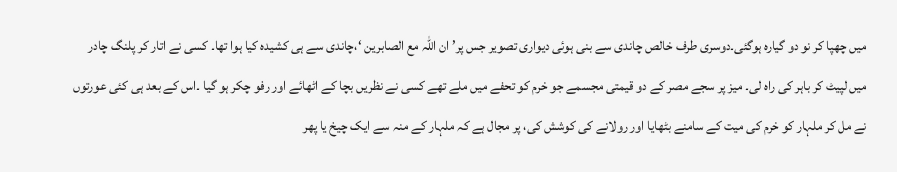میں چھپا کر نو دو گیارہ ہوگئی۔دوسری طرف خالص چاندی سے بنی ہوئی دیواری تصویر جس پر’ ان اللہ مع الصابرین ‘،چاندی سے ہی کشیدہ کیا ہوا تھا۔ کسی نے اتار کر پلنگ چادر میں لپیٹ کر باہر کی راہ لی۔ میز پر سجے مصر کے دو قیمتی مجسمے جو خرم کو تحفے میں ملے تھے کسی نے نظریں بچا کے اٹھائے اور رفو چکر ہو گیا ۔اس کے بعد ہی کئی عورتوں نے مل کر ملہار کو خرم کی میت کے سامنے بٹھایا اور رولانے کی کوشش کی، پر مجال ہے کہ ملہار کے منہ سے ایک چیخ یا پھر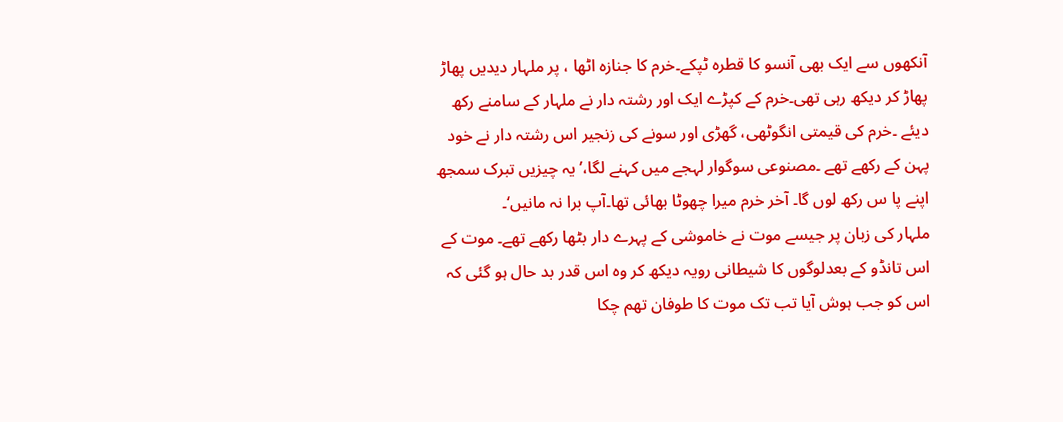آنکھوں سے ایک بھی آنسو کا قطرہ ٹپکے۔خرم کا جنازہ اٹھا ، پر ملہار دیدیں پھاڑ پھاڑ کر دیکھ رہی تھی۔خرم کے کپڑے ایک اور رشتہ دار نے ملہار کے سامنے رکھ دیئے ۔خرم کی قیمتی انگوٹھی، گھڑی اور سونے کی زنجیر اس رشتہ دار نے خود پہن کے رکھے تھے ۔مصنوعی سوگوار لہجے میں کہنے لگا،’ یہ چیزیں تبرک سمجھ اپنے پا س رکھ لوں گا۔ آخر خرم میرا چھوٹا بھائی تھا۔آپ برا نہ مانیں‘۔
ملہار کی زبان پر جیسے موت نے خاموشی کے پہرے دار بٹھا رکھے تھے۔ موت کے اس تانڈو کے بعدلوگوں کا شیطانی رویہ دیکھ کر وہ اس قدر بد حال ہو گئی کہ اس کو جب ہوش آیا تب تک موت کا طوفان تھم چکا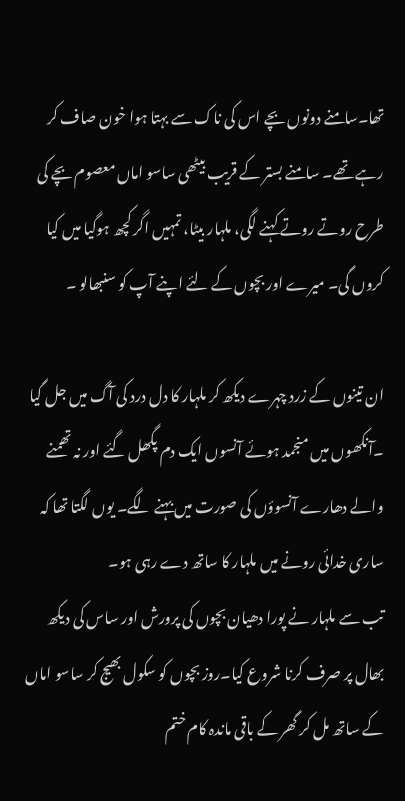تھا۔سامنے دونوں بچے اس کی ناک سے بہتا ہوا خون صاف کر رہے تھے۔ سامنے بستر کے قریب بیٹھی ساسو اماں معصوم بچے کی طرح روتے روتے کہنے لگی، ملہار بیٹا، تمہیں اگر کچھ ہوگیا میں کیا کروں گی۔ میرے اور بچوں کے لئے اپنے آپ کو سنبھالو ۔

ان تینوں کے زرد چہرے دیکھ کر ملہار کا دل درد کی آگ میں جل گیا ۔آنکھوں میں منجمد ہوئے آنسوں ایک دم پگھل گئے اور نہ تھمنے والے دھارے آنسوؤں کی صورت میں بہنے لگے۔ یوں لگتا تھا کہ ساری خدائی رونے میں ملہار کا ساتھ دے رہی ہو۔
تب سے ملہار نے پورا دھیان بچوں کی پرورش اور ساس کی دیکھ بھال پر صرف کرنا شروع کیا۔روز بچوں کو سکول بھیج کر ساسو اماں کے ساتھ مل کر گھر کے باقی ماندہ کام ختم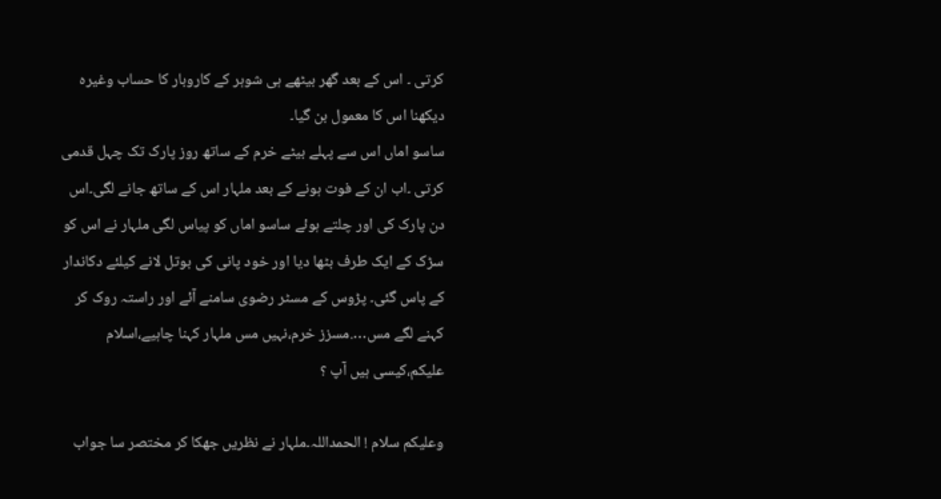کرتی ۔ اس کے بعد گھر بیٹھے ہی شوہر کے کاروبار کا حساب وغیرہ دیکھنا اس کا معمول بن گیا۔
ساسو اماں اس سے پہلے بیٹے خرم کے ساتھ روز پارک تک چہل قدمی کرتی ۔اب ان کے فوت ہونے کے بعد ملہار اس کے ساتھ جانے لگی۔اس دن پارک کی اور چلتے ہوئے ساسو اماں کو پیاس لگی ملہار نے اس کو سڑک کے ایک طرف بٹھا دیا اور خود پانی کی بوتل لانے کیلئے دکاندار کے پاس گئی۔ پڑوس کے مسٹر رضوی سامنے آئے اور راستہ روک کر کہنے لگے مس….مسزز خرم،نہیں مس ملہار کہنا چاہیے،اسلام علیکم،کیسی ہیں آپ ؟

وعلیکم سلام ! الحمداللہ۔ملہار نے نظریں جھکا کر مختصر سا جواب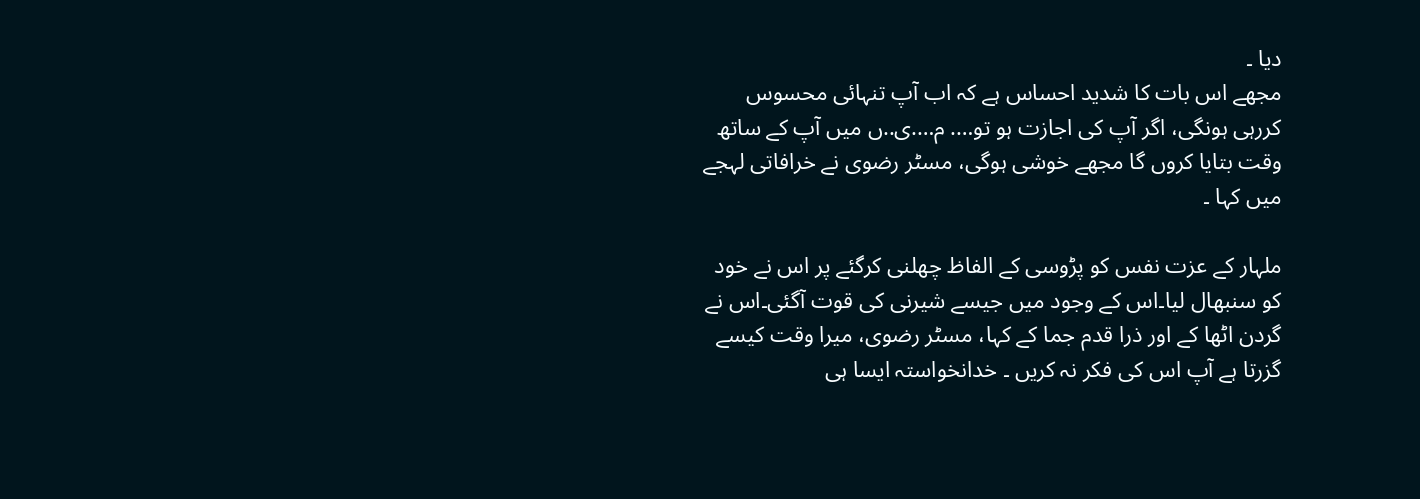دیا ۔
مجھے اس بات کا شدید احساس ہے کہ اب آپ تنہائی محسوس کررہی ہونگی، اگر آپ کی اجازت ہو تو…. م….ی..ں میں آپ کے ساتھ وقت بتایا کروں گا مجھے خوشی ہوگی، مسٹر رضوی نے خرافاتی لہجے میں کہا ۔

ملہار کے عزت نفس کو پڑوسی کے الفاظ چھلنی کرگئے پر اس نے خود کو سنبھال لیا۔اس کے وجود میں جیسے شیرنی کی قوت آگئی۔اس نے گردن اٹھا کے اور ذرا قدم جما کے کہا، مسٹر رضوی، میرا وقت کیسے گزرتا ہے آپ اس کی فکر نہ کریں ۔ خدانخواستہ ایسا ہی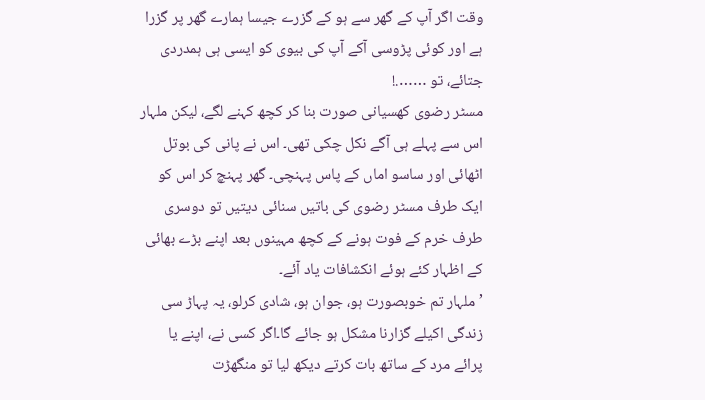وقت اگر آپ کے گھر سے ہو کے گزرے جیسا ہمارے گھر پر گزرا ہے اور کوئی پڑوسی آکے آپ کی بیوی کو ایسی ہی ہمدردی جتائے، تو …….!
مسٹر رضوی کھسیانی صورت بنا کر کچھ کہنے لگے، لیکن ملہار اس سے پہلے ہی آگے نکل چکی تھی۔ اس نے پانی کی بوتل اٹھائی اور ساسو اماں کے پاس پہنچی۔ گھر پہنچ کر اس کو ایک طرف مسٹر رضوی کی باتیں سنائی دیتیں تو دوسری طرف خرم کے فوت ہونے کے کچھ مہینوں بعد اپنے بڑے بھائی کے اظہار کئے ہوئے انکشافات یاد آئے۔
’ملہار تم خوبصورت ہو، جوان ہو، شادی کرلو، یہ پہاڑ سی زندگی اکیلے گزارنا مشکل ہو جائے گا۔اگر کسی نے، اپنے یا پرائے مرد کے ساتھ بات کرتے دیکھ لیا تو منگھڑت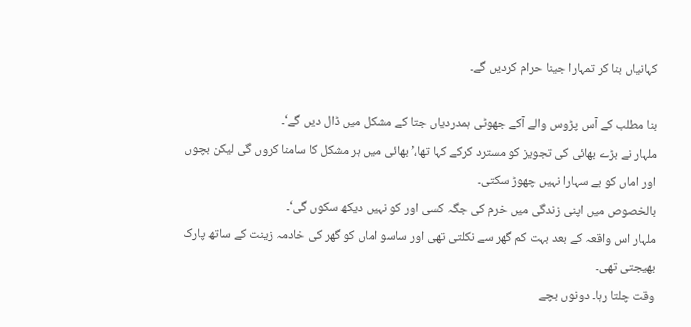کہانیاں بنا کر تمہارا جینا حرام کردیں گے۔

بنا مطلب کے آس پڑوس والے آکے جھوٹی ہمدردیاں جتا کے مشکل میں ڈال دیں گے‘۔
ملہار نے بڑے بھائی کی تجویز کو مسترد کرکے کہا تھا،’ بھائی میں ہر مشکل کا سامنا کروں گی لیکن بچوں اور اماں کو بے سہارا نہیں چھوڑ سکتی۔
بالخصوص میں اپنی زندگی میں خرم کی جگہ کسی اور کو نہیں دیکھ سکوں گی‘۔
ملہار اس واقعہ کے بعد بہت کم گھر سے نکلتی تھی اور ساسو اماں کو گھر کی خادمہ زینت کے ساتھ پارک بھیجتی تھی۔
وقت چلتا رہا۔ دونوں بچے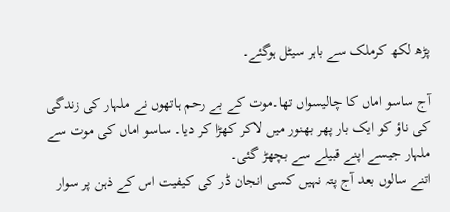پڑھ لکھ کرملک سے باہر سیٹل ہوگئے۔

آج ساسو اماں کا چالیسواں تھا۔موت کے بے رحم ہاتھوں نے ملہار کی زندگی کی ناؤ کو ایک بار پھر بھنور میں لاکر کھڑا کر دیا۔ ساسو اماں کی موت سے ملہار جیسے اپنے قبیلے سے بچھڑ گئی۔
اتنے سالوں بعد آج پتہ نہیں کسی انجان ڈر کی کیفیت اس کے ذہن پر سوار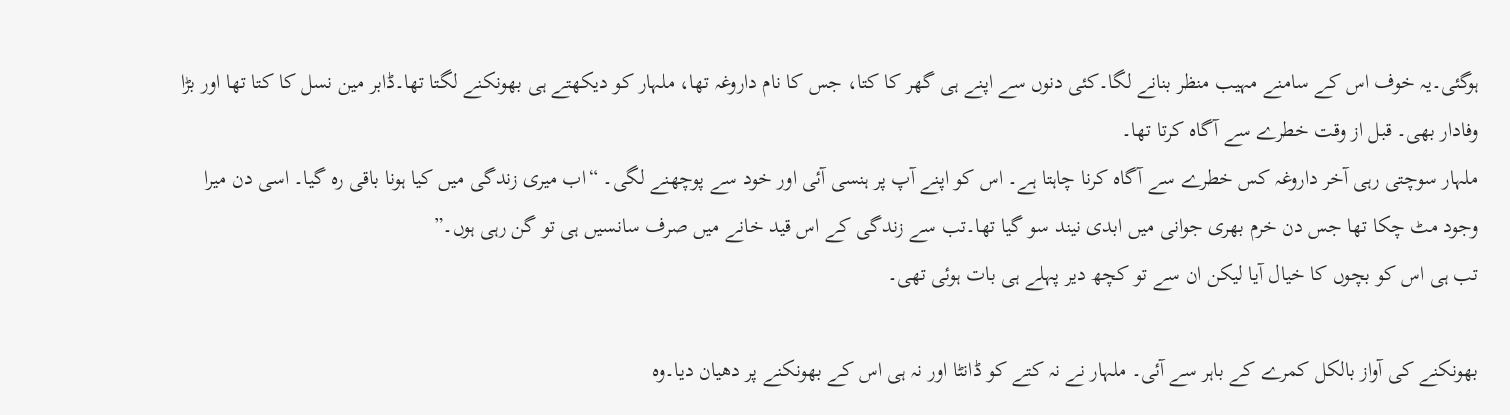ہوگئی۔یہ خوف اس کے سامنے مہیب منظر بنانے لگا۔کئی دنوں سے اپنے ہی گھر کا کتا، جس کا نام داروغہ تھا، ملہار کو دیکھتے ہی بھونکنے لگتا تھا۔ڈابر مین نسل کا کتا تھا اور بڑا وفادار بھی۔ قبل از وقت خطرے سے آگاہ کرتا تھا۔
ملہار سوچتی رہی آخر داروغہ کس خطرے سے آگاہ کرنا چاہتا ہے۔ اس کو اپنے آپ پر ہنسی آئی اور خود سے پوچھنے لگی۔ “اب میری زندگی میں کیا ہونا باقی رہ گیا۔ اسی دن میرا وجود مٹ چکا تھا جس دن خرم بھری جوانی میں ابدی نیند سو گیا تھا۔تب سے زندگی کے اس قید خانے میں صرف سانسیں ہی تو گن رہی ہوں۔”
تب ہی اس کو بچوں کا خیال آیا لیکن ان سے تو کچھ دیر پہلے ہی بات ہوئی تھی۔

بھونکنے کی آواز بالکل کمرے کے باہر سے آئی۔ ملہار نے نہ کتے کو ڈانٹا اور نہ ہی اس کے بھونکنے پر دھیان دیا۔وہ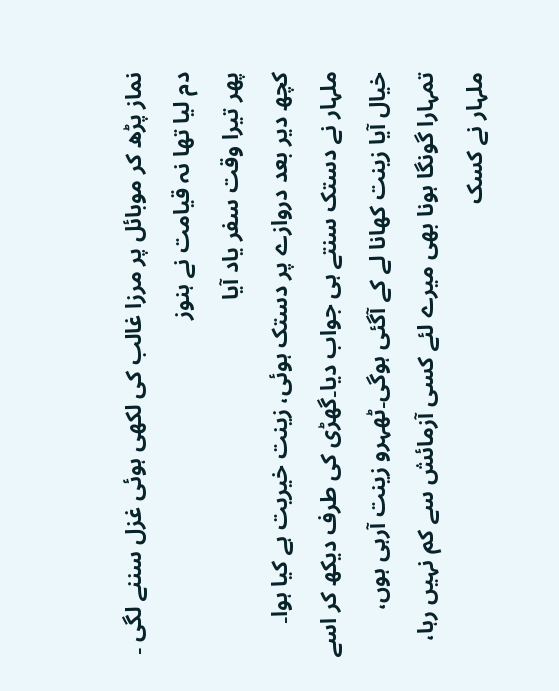نماز پڑھ کر موبائل پر مرزا غالب کی لکھی ہوئی غزل سننے لگی ۔
دم لیا تھا نہ قیامت نے ہنوز
پھر تیرا وقت سفر یاد آیا
کچھ دیر بعد دروازے پر دستک ہوئی، زینت خیریت ہے کیا ہوا۔ ملہار نے دستک سنتے ہی جواب دیا۔گھڑی کی طرف دیکھ کر اسے خیال آیا زینت کھانا لے کے آگئی ہوگی۔ٹھہرو زینت آرہی ہوں، تمہارا گونگا ہونا بھی میرے لئے کسی آزمائش سے کم نہیں رہا، ملہار نے کسک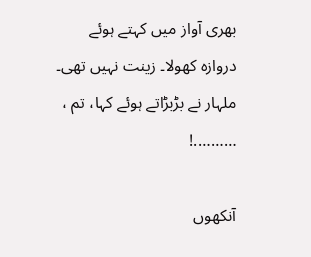بھری آواز میں کہتے ہوئے دروازہ کھولا۔ زینت نہیں تھی۔ ملہار نے بڑبڑاتے ہوئے کہا، تم ، ……….!

آنکھوں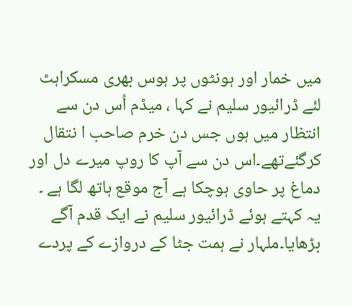میں خمار اور ہونٹوں پر ہوس بھری مسکراہٹ لئے ڈرائیور سلیم نے کہا ، میڈم اُس دن سے انتظار میں ہوں جس دن خرم صاحب ا نتقال کرگئےتھے۔اس دن سے آپ کا روپ میرے دل اور دماغ پر حاوی ہوچکا ہے آج موقع ہاتھ لگا ہے ۔ یہ کہتے ہوئے ڈرائیور سلیم نے ایک قدم آگے بڑھایا۔ملہار نے ہمت جٹا کے دروازے کے پردے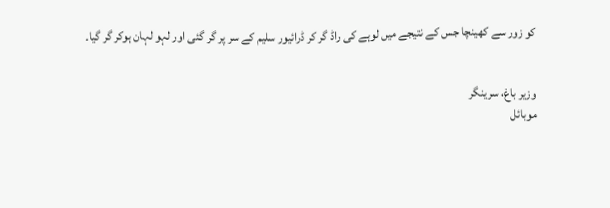کو زور سے کھینچا جس کے نتیجے میں لوہے کی راڈ گر کر ڈرائیور سلیم کے سر پر گر گئی اور لہو لہان ہوکر گر گیا۔


وزیر باغ، سرینگر
موبائل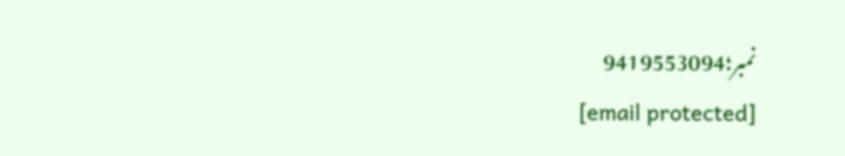نمبر؛9419553094
[email protected]